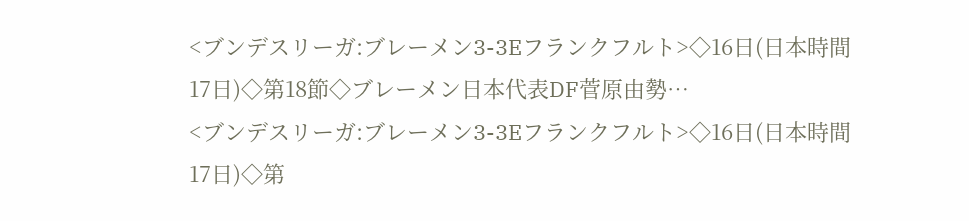<ブンデスリーガ:ブレーメン3-3Eフランクフルト>◇16日(日本時間17日)◇第18節◇ブレーメン日本代表DF菅原由勢…
<ブンデスリーガ:ブレーメン3-3Eフランクフルト>◇16日(日本時間17日)◇第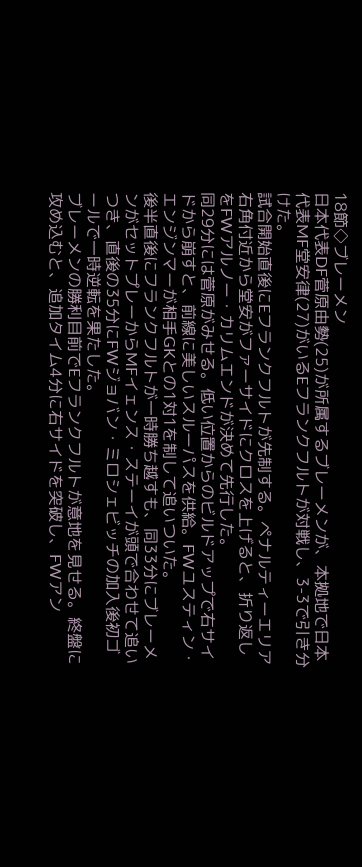18節◇ブレーメン
日本代表DF菅原由勢(25)が所属するブレーメンが、本拠地で日本代表MF堂安律(27)がいるEフランクフルトが対戦し、3-3で引き分けた。
試合開始直後にEフランクフルトが先制する。ペナルティーエリア右角付近から堂安がファーサイドにクロスを上げると、折り返しをFWアルノー・カリムエンドが決めて先行した。
同29分には菅原がみせる。低い位置からのビルドアップで右サイドから崩すと、前線に美しいスルーパスを供給。FWユスティン・エンジンマーが相手GKとの1対1を制して追いついた。
後半直後にフランクフルトが一時勝ち越すも、同33分にブレーメンがセットプレーからMFイェンス・ステーイが頭で合わせて追いつき、直後の35分にFWジョバン・ミロシェビッチの加入後初ゴールで一時逆転を果たした。
ブレーメンの勝利目前でEフランクフルトが意地を見せる。終盤に攻め込むと、追加タイム4分に右サイドを突破し、FWアン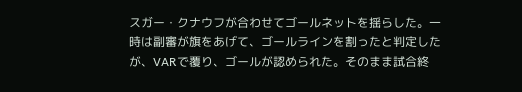スガー・クナウフが合わせてゴールネットを揺らした。一時は副審が旗をあげて、ゴールラインを割ったと判定したが、VARで覆り、ゴールが認められた。そのまま試合終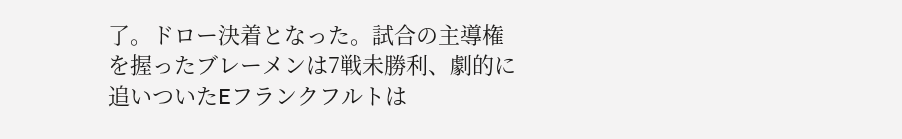了。ドロー決着となった。試合の主導権を握ったブレーメンは7戦未勝利、劇的に追いついたEフランクフルトは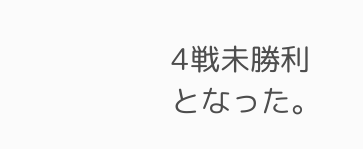4戦未勝利となった。